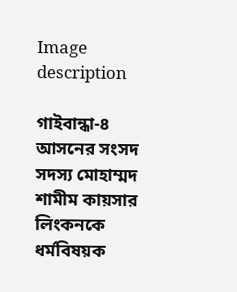Image description

গাইবান্ধা-৪ আসনের সংসদ সদস্য মোহাম্মদ শামীম কায়সার লিংকনকে ধর্মবিষয়ক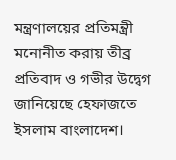মন্ত্রণালয়ের প্রতিমন্ত্রী মনোনীত করায় তীব্র প্রতিবাদ ও গভীর উদ্বেগ জানিয়েছে হেফাজতে ইসলাম বাংলাদেশ।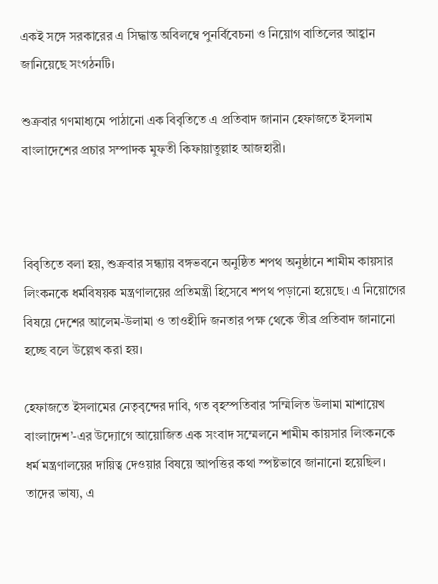একই সঙ্গে সরকারের এ সিদ্ধান্ত অবিলম্বে পুনর্বিবেচনা ও নিয়োগ বাতিলের আহ্বান জানিয়েছে সংগঠনটি।

শুক্রবার গণমাধ্যমে পাঠানো এক বিবৃতিতে এ প্রতিবাদ জানান হেফাজতে ইসলাম বাংলাদেশের প্রচার সম্পাদক মুফতী কিফায়াতুল্লাহ আজহারী।



বিবৃতিতে বলা হয়, শুক্রবার সন্ধ্যায় বঙ্গভবনে অনুষ্ঠিত শপথ অনুষ্ঠানে শামীম কায়সার লিংকনকে ধর্মবিষয়ক মন্ত্রণালয়ের প্রতিমন্ত্রী হিসেবে শপথ পড়ানো হয়েছে। এ নিয়োগের বিষয়ে দেশের আলেম-উলামা ও তাওহীদি জনতার পক্ষ থেকে তীব্র প্রতিবাদ জানানো হচ্ছে বলে উল্লেখ করা হয়।

হেফাজতে ইসলামের নেতৃবৃন্দের দাবি, গত বৃহস্পতিবার ‘সম্মিলিত উলামা মাশায়েখ বাংলাদেশ’-এর উদ্যোগে আয়োজিত এক সংবাদ সম্মেলনে শামীম কায়সার লিংকনকে ধর্ম মন্ত্রণালয়ের দায়িত্ব দেওয়ার বিষয়ে আপত্তির কথা স্পষ্টভাবে জানানো হয়েছিল। তাদের ভাষ্য, এ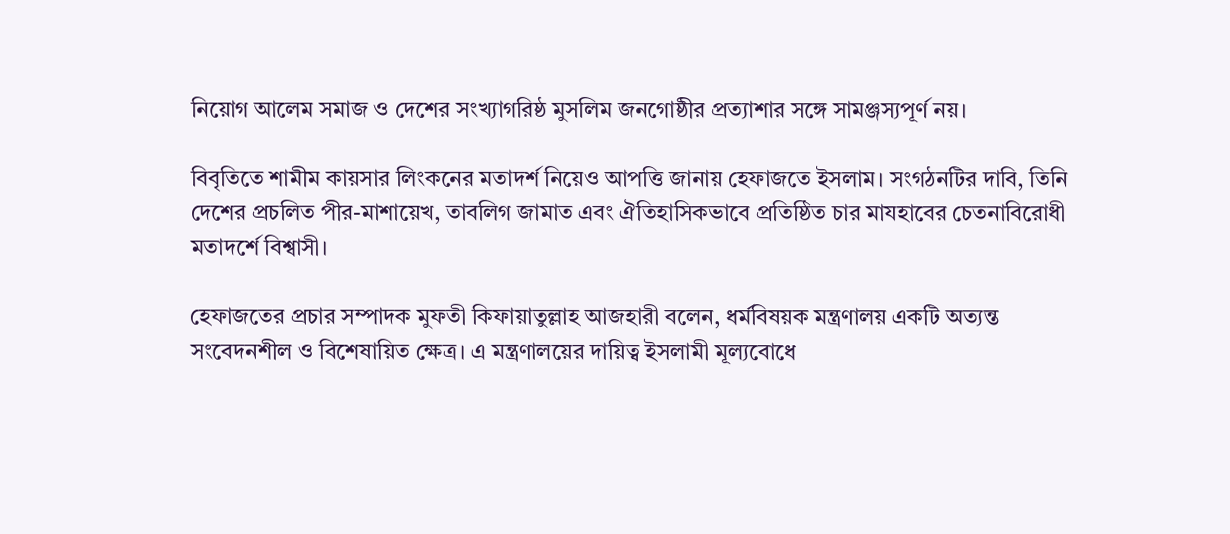নিয়োগ আলেম সমাজ ও দেশের সংখ্যাগরিষ্ঠ মুসলিম জনগোষ্ঠীর প্রত্যাশার সঙ্গে সামঞ্জস্যপূর্ণ নয়।

বিবৃতিতে শামীম কায়সার লিংকনের মতাদর্শ নিয়েও আপত্তি জানায় হেফাজতে ইসলাম। সংগঠনটির দাবি, তিনি দেশের প্রচলিত পীর-মাশায়েখ, তাবলিগ জামাত এবং ঐতিহাসিকভাবে প্রতিষ্ঠিত চার মাযহাবের চেতনাবিরোধী মতাদর্শে বিশ্বাসী।

হেফাজতের প্রচার সম্পাদক মুফতী কিফায়াতুল্লাহ আজহারী বলেন, ধর্মবিষয়ক মন্ত্রণালয় একটি অত্যন্ত সংবেদনশীল ও বিশেষায়িত ক্ষেত্র। এ মন্ত্রণালয়ের দায়িত্ব ইসলামী মূল্যবোধে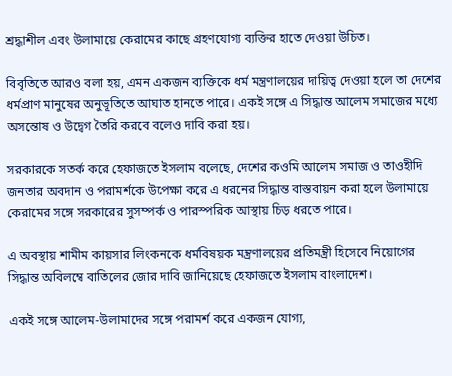শ্রদ্ধাশীল এবং উলামায়ে কেরামের কাছে গ্রহণযোগ্য ব্যক্তির হাতে দেওয়া উচিত।

বিবৃতিতে আরও বলা হয়, এমন একজন ব্যক্তিকে ধর্ম মন্ত্রণালয়ের দায়িত্ব দেওয়া হলে তা দেশের ধর্মপ্রাণ মানুষের অনুভূতিতে আঘাত হানতে পারে। একই সঙ্গে এ সিদ্ধান্ত আলেম সমাজের মধ্যে অসন্তোষ ও উদ্বেগ তৈরি করবে বলেও দাবি করা হয়।

সরকারকে সতর্ক করে হেফাজতে ইসলাম বলেছে, দেশের কওমি আলেম সমাজ ও তাওহীদি জনতার অবদান ও পরামর্শকে উপেক্ষা করে এ ধরনের সিদ্ধান্ত বাস্তবায়ন করা হলে উলামায়ে কেরামের সঙ্গে সরকারের সুসম্পর্ক ও পারস্পরিক আস্থায় চিড় ধরতে পারে।

এ অবস্থায় শামীম কায়সার লিংকনকে ধর্মবিষয়ক মন্ত্রণালয়ের প্রতিমন্ত্রী হিসেবে নিয়োগের সিদ্ধান্ত অবিলম্বে বাতিলের জোর দাবি জানিয়েছে হেফাজতে ইসলাম বাংলাদেশ।

একই সঙ্গে আলেম-উলামাদের সঙ্গে পরামর্শ করে একজন যোগ্য,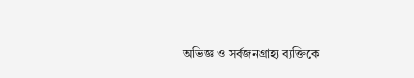অভিজ্ঞ ও সর্বজনগ্রাহ্য ব্যক্তিকে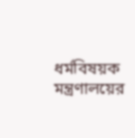ধর্মবিষয়ক মন্ত্রণালয়ের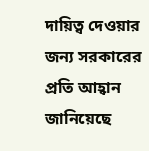দায়িত্ব দেওয়ার জন্য সরকারের প্রতি আহ্বান জানিয়েছে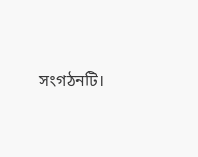সংগঠনটি।